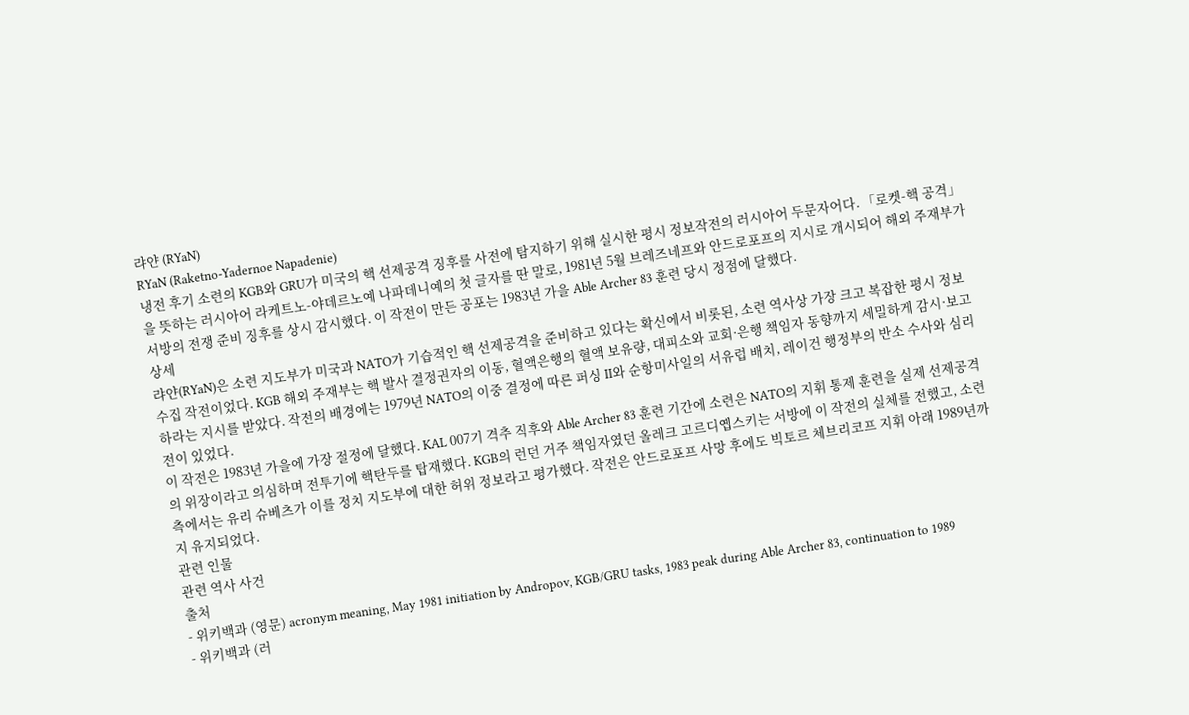랴얀 (RYaN)
RYaN (Raketno-Yadernoe Napadenie)
냉전 후기 소련의 KGB와 GRU가 미국의 핵 선제공격 징후를 사전에 탐지하기 위해 실시한 평시 정보작전의 러시아어 두문자어다. 「로켓-핵 공격」을 뜻하는 러시아어 라케트노-야데르노예 나파데니예의 첫 글자를 딴 말로, 1981년 5월 브레즈네프와 안드로포프의 지시로 개시되어 해외 주재부가 서방의 전쟁 준비 징후를 상시 감시했다. 이 작전이 만든 공포는 1983년 가을 Able Archer 83 훈련 당시 정점에 달했다.
상세
랴얀(RYaN)은 소련 지도부가 미국과 NATO가 기습적인 핵 선제공격을 준비하고 있다는 확신에서 비롯된, 소련 역사상 가장 크고 복잡한 평시 정보 수집 작전이었다. KGB 해외 주재부는 핵 발사 결정권자의 이동, 혈액은행의 혈액 보유량, 대피소와 교회·은행 책임자 동향까지 세밀하게 감시·보고하라는 지시를 받았다. 작전의 배경에는 1979년 NATO의 이중 결정에 따른 퍼싱 II와 순항미사일의 서유럽 배치, 레이건 행정부의 반소 수사와 심리전이 있었다.
이 작전은 1983년 가을에 가장 절정에 달했다. KAL 007기 격추 직후와 Able Archer 83 훈련 기간에 소련은 NATO의 지휘 통제 훈련을 실제 선제공격의 위장이라고 의심하며 전투기에 핵탄두를 탑재했다. KGB의 런던 거주 책임자였던 올레크 고르디옙스키는 서방에 이 작전의 실체를 전했고, 소련 측에서는 유리 슈베츠가 이를 정치 지도부에 대한 허위 정보라고 평가했다. 작전은 안드로포프 사망 후에도 빅토르 체브리코프 지휘 아래 1989년까지 유지되었다.
관련 인물
관련 역사 사건
출처
- 위키백과 (영문) acronym meaning, May 1981 initiation by Andropov, KGB/GRU tasks, 1983 peak during Able Archer 83, continuation to 1989
- 위키백과 (러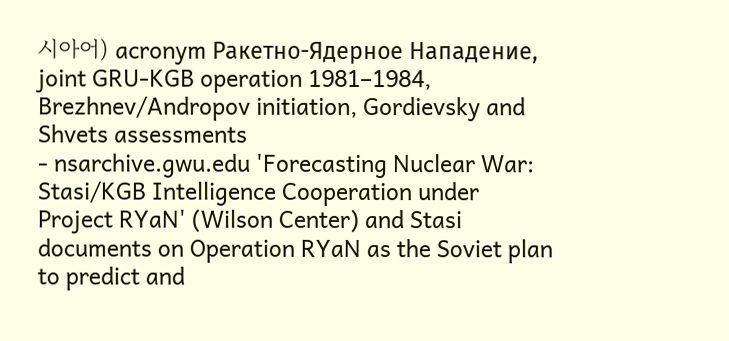시아어) acronym Ракетно-Ядерное Нападение, joint GRU-KGB operation 1981–1984, Brezhnev/Andropov initiation, Gordievsky and Shvets assessments
- nsarchive.gwu.edu 'Forecasting Nuclear War: Stasi/KGB Intelligence Cooperation under Project RYaN' (Wilson Center) and Stasi documents on Operation RYaN as the Soviet plan to predict and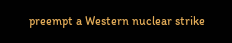preempt a Western nuclear strike